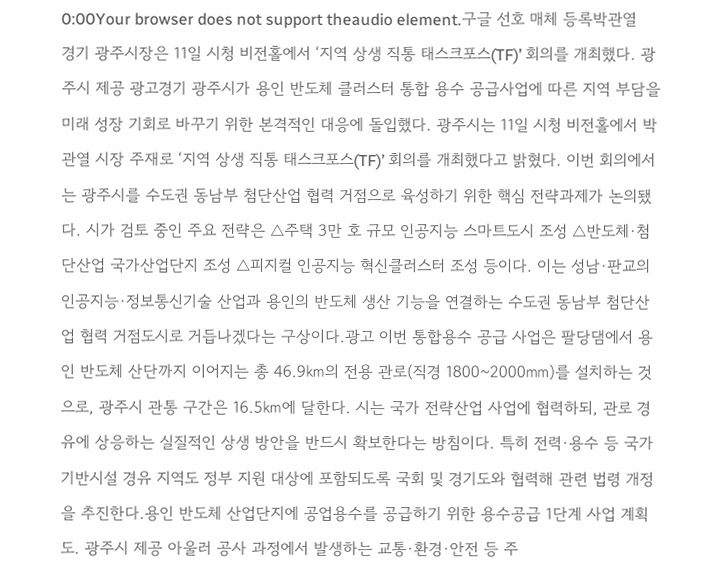0:00Your browser does not support theaudio element.구글 선호 매체 등록박관열 경기 광주시장은 11일 시청 비전홀에서 ‘지역 상생 직통 태스크포스(TF)’ 회의를 개최했다. 광주시 제공 광고경기 광주시가 용인 반도체 클러스터 통합 용수 공급사업에 따른 지역 부담을 미래 성장 기회로 바꾸기 위한 본격적인 대응에 돌입했다. 광주시는 11일 시청 비전홀에서 박관열 시장 주재로 ‘지역 상생 직통 태스크포스(TF)’ 회의를 개최했다고 밝혔다. 이번 회의에서는 광주시를 수도권 동남부 첨단산업 협력 거점으로 육성하기 위한 핵심 전략과제가 논의됐다. 시가 검토 중인 주요 전략은 △주택 3만 호 규모 인공지능 스마트도시 조성 △반도체·첨단산업 국가산업단지 조성 △피지컬 인공지능 혁신클러스터 조성 등이다. 이는 성남·판교의 인공지능·정보통신기술 산업과 용인의 반도체 생산 기능을 연결하는 수도권 동남부 첨단산업 협력 거점도시로 거듭나겠다는 구상이다.광고 이번 통합용수 공급 사업은 팔당댐에서 용인 반도체 산단까지 이어지는 총 46.9㎞의 전용 관로(직경 1800~2000㎜)를 설치하는 것으로, 광주시 관통 구간은 16.5㎞에 달한다. 시는 국가 전략산업 사업에 협력하되, 관로 경유에 상응하는 실질적인 상생 방안을 반드시 확보한다는 방침이다. 특히 전력·용수 등 국가 기반시설 경유 지역도 정부 지원 대상에 포함되도록 국회 및 경기도와 협력해 관련 법령 개정을 추진한다.용인 반도체 산업단지에 공업용수를 공급하기 위한 용수공급 1단계 사업 계획도. 광주시 제공 아울러 공사 과정에서 발생하는 교통·환경·안전 등 주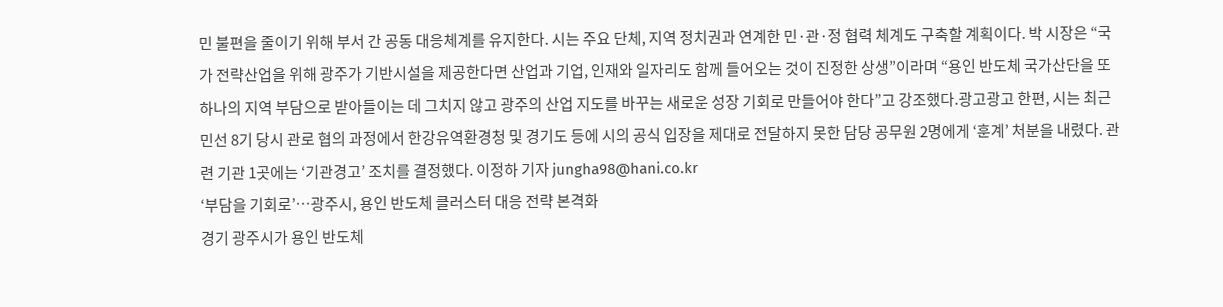민 불편을 줄이기 위해 부서 간 공동 대응체계를 유지한다. 시는 주요 단체, 지역 정치권과 연계한 민·관·정 협력 체계도 구축할 계획이다. 박 시장은 “국가 전략산업을 위해 광주가 기반시설을 제공한다면 산업과 기업, 인재와 일자리도 함께 들어오는 것이 진정한 상생”이라며 “용인 반도체 국가산단을 또 하나의 지역 부담으로 받아들이는 데 그치지 않고 광주의 산업 지도를 바꾸는 새로운 성장 기회로 만들어야 한다”고 강조했다.광고광고 한편, 시는 최근 민선 8기 당시 관로 협의 과정에서 한강유역환경청 및 경기도 등에 시의 공식 입장을 제대로 전달하지 못한 담당 공무원 2명에게 ‘훈계’ 처분을 내렸다. 관련 기관 1곳에는 ‘기관경고’ 조치를 결정했다. 이정하 기자 jungha98@hani.co.kr
‘부담을 기회로’…광주시, 용인 반도체 클러스터 대응 전략 본격화
경기 광주시가 용인 반도체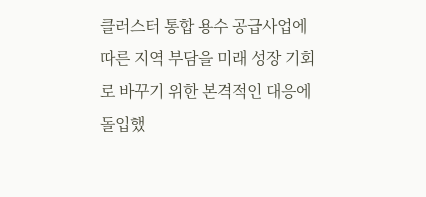클러스터 통합 용수 공급사업에 따른 지역 부담을 미래 성장 기회로 바꾸기 위한 본격적인 대응에 돌입했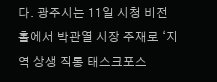다. 광주시는 11일 시청 비전홀에서 박관열 시장 주재로 ‘지역 상생 직통 태스크포스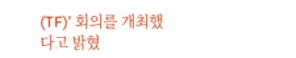(TF)’ 회의를 개최했다고 밝혔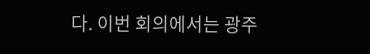다. 이번 회의에서는 광주